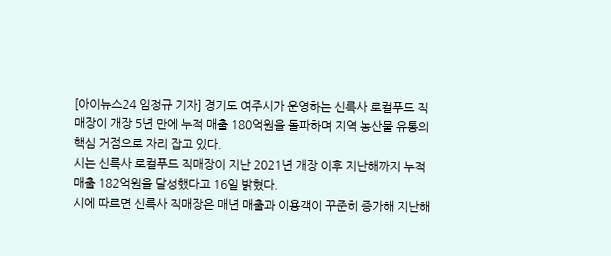[아이뉴스24 임정규 기자] 경기도 여주시가 운영하는 신륵사 로컬푸드 직매장이 개장 5년 만에 누적 매출 180억원을 돌파하며 지역 농산물 유통의 핵심 거점으로 자리 잡고 있다.
시는 신륵사 로컬푸드 직매장이 지난 2021년 개장 이후 지난해까지 누적 매출 182억원을 달성했다고 16일 밝혔다.
시에 따르면 신륵사 직매장은 매년 매출과 이용객이 꾸준히 증가해 지난해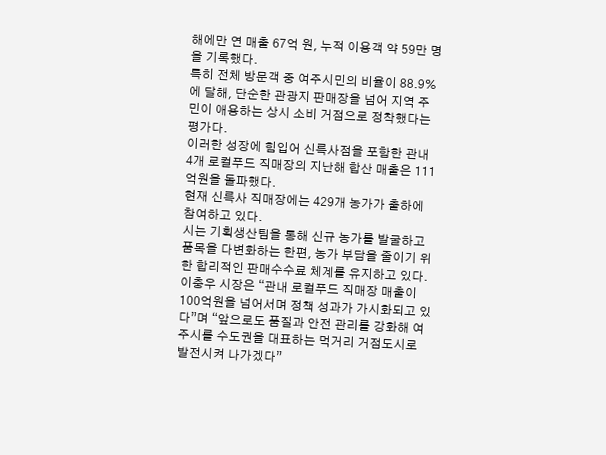해에만 연 매출 67억 원, 누적 이용객 약 59만 명을 기록했다.
특히 전체 방문객 중 여주시민의 비율이 88.9%에 달해, 단순한 관광지 판매장을 넘어 지역 주민이 애용하는 상시 소비 거점으로 정착했다는 평가다.
이러한 성장에 힘입어 신륵사점을 포함한 관내 4개 로컬푸드 직매장의 지난해 합산 매출은 111억원을 돌파했다.
현재 신륵사 직매장에는 429개 농가가 출하에 참여하고 있다.
시는 기획생산팀을 통해 신규 농가를 발굴하고 품목을 다변화하는 한편, 농가 부담을 줄이기 위한 합리적인 판매수수료 체계를 유지하고 있다.
이충우 시장은 “관내 로컬푸드 직매장 매출이 100억원을 넘어서며 정책 성과가 가시화되고 있다”며 “앞으로도 품질과 안전 관리를 강화해 여주시를 수도권을 대표하는 먹거리 거점도시로 발전시켜 나가겠다”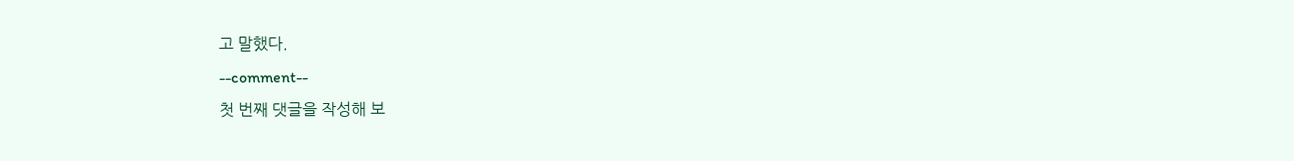고 말했다.
--comment--
첫 번째 댓글을 작성해 보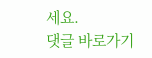세요.
댓글 바로가기